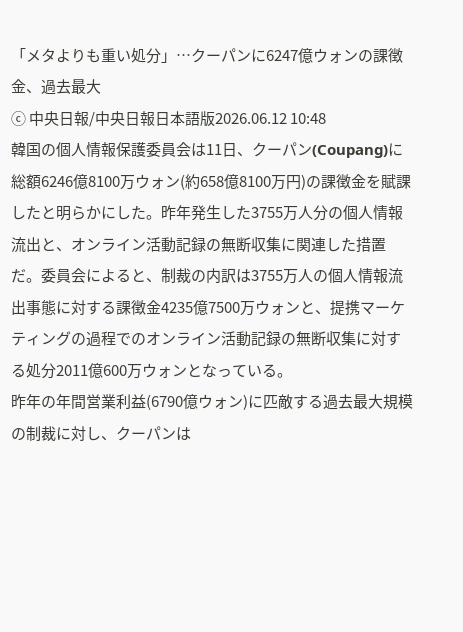「メタよりも重い処分」…クーパンに6247億ウォンの課徴金、過去最大
ⓒ 中央日報/中央日報日本語版2026.06.12 10:48
韓国の個人情報保護委員会は11日、クーパン(Coupang)に総額6246億8100万ウォン(約658億8100万円)の課徴金を賦課したと明らかにした。昨年発生した3755万人分の個人情報流出と、オンライン活動記録の無断収集に関連した措置だ。委員会によると、制裁の内訳は3755万人の個人情報流出事態に対する課徴金4235億7500万ウォンと、提携マーケティングの過程でのオンライン活動記録の無断収集に対する処分2011億600万ウォンとなっている。
昨年の年間営業利益(6790億ウォン)に匹敵する過去最大規模の制裁に対し、クーパンは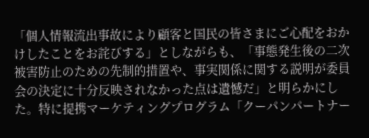「個人情報流出事故により顧客と国民の皆さまにご心配をおかけしたことをお詫びする」としながらも、「事態発生後の二次被害防止のための先制的措置や、事実関係に関する説明が委員会の決定に十分反映されなかった点は遺憾だ」と明らかにした。特に提携マーケティングプログラム「クーパンパートナー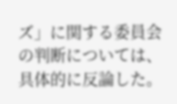ズ」に関する委員会の判断については、具体的に反論した。